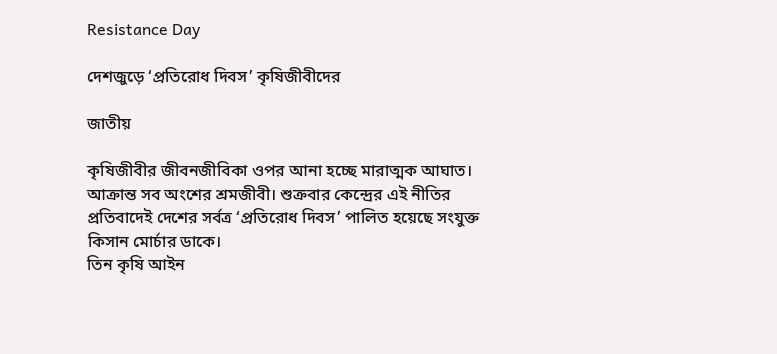Resistance Day

দেশজুড়ে ‘প্রতিরোধ দিবস’ কৃষিজীবীদের

জাতীয়

কৃষিজীবীর জীবনজীবিকা ওপর আনা হচ্ছে মারাত্মক আঘাত। আক্রান্ত সব অংশের শ্রমজীবী। শুক্রবার কেন্দ্রের এই নীতির প্রতিবাদেই দেশের সর্বত্র ‘প্রতিরোধ দিবস’ পালিত হয়েছে সংযুক্ত কিসান মোর্চার ডাকে।
তিন কৃষি আইন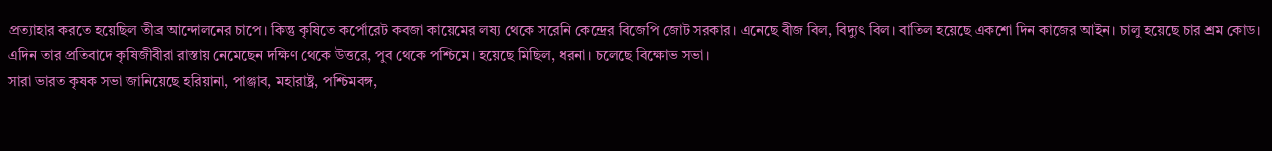প্রত্যাহার করতে হয়েছিল তীব্র আন্দোলনের চাপে। কিন্তু কৃষিতে কর্পোরেট কবজা কায়েমের লষ্য থেকে সরেনি কেন্দ্রের বিজেপি জোট সরকার। এনেছে বীজ বিল, বিদ্যুৎ বিল। বাতিল হয়েছে একশো দিন কাজের আইন। চালু হয়েছে চার শ্রম কোড।
এদিন তার প্রতিবাদে কৃষিজীবীরা রাস্তায় নেমেছেন দক্ষিণ থেকে উত্তরে, পুব থেকে পশ্চিমে। হয়েছে মিছিল, ধরনা। চলেছে বিক্ষোভ সভা।
সারা ভারত কৃষক সভা জানিয়েছে হরিয়ানা, পাঞ্জাব, মহারাষ্ট্র, পশ্চিমবঙ্গ,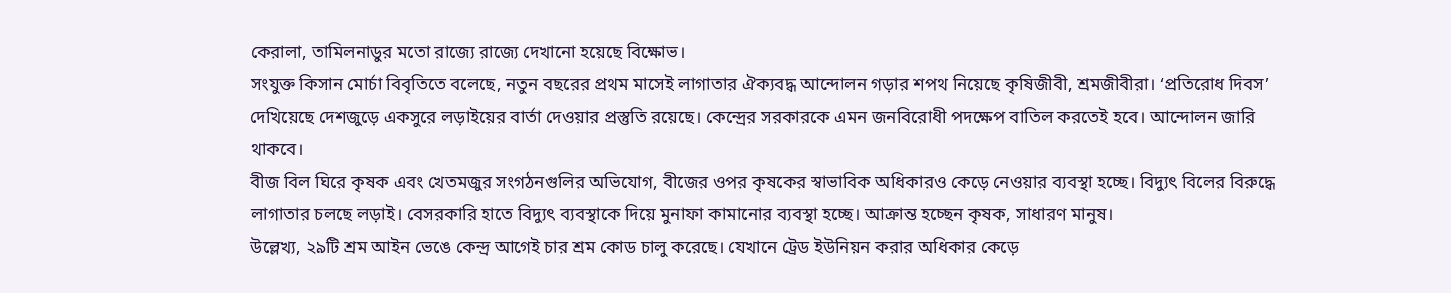কেরালা, তামিলনাডুর মতো রাজ্যে রাজ্যে দেখানো হয়েছে বিক্ষোভ।
সংযুক্ত কিসান মোর্চা বিবৃতিতে বলেছে, নতুন বছরের প্রথম মাসেই লাগাতার ঐক্যবদ্ধ আন্দোলন গড়ার শপথ নিয়েছে কৃষিজীবী, শ্রমজীবীরা। ‘প্রতিরোধ দিবস’ দেখিয়েছে দেশজুড়ে একসুরে লড়াইয়ের বার্তা দেওয়ার প্রস্তুতি রয়েছে। কেন্দ্রের সরকারকে এমন জনবিরোধী পদক্ষেপ বাতিল করতেই হবে। আন্দোলন জারি থাকবে।
বীজ বিল ঘিরে কৃষক এবং খেতমজুর সংগঠনগুলির অভিযোগ, বীজের ওপর কৃষকের স্বাভাবিক অধিকারও কেড়ে নেওয়ার ব্যবস্থা হচ্ছে। বিদ্যুৎ বিলের বিরুদ্ধে লাগাতার চলছে লড়াই। বেসরকারি হাতে বিদ্যুৎ ব্যবস্থাকে দিয়ে মুনাফা কামানোর ব্যবস্থা হচ্ছে। আক্রান্ত হচ্ছেন কৃষক, সাধারণ মানুষ।
উল্লেখ্য, ২৯টি শ্রম আইন ভেঙে কেন্দ্র আগেই চার শ্রম কোড চালু করেছে। যেখানে ট্রেড ইউনিয়ন করার অধিকার কেড়ে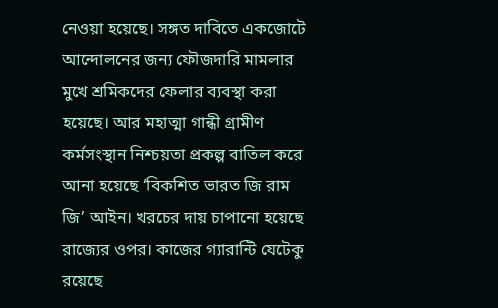নেওয়া হয়েছে। সঙ্গত দাবিতে একজোটে আন্দোলনের জন্য ফৌজদারি মামলার মুখে শ্রমিকদের ফেলার ব্যবস্থা করা হয়েছে। আর মহাত্মা গান্ধী গ্রামীণ কর্মসংস্থান নিশ্চয়তা প্রকল্প বাতিল করে আনা হয়েছে ‘বিকশিত ভারত জি রাম জি’ আইন। খরচের দায় চাপানো হয়েছে রাজ্যের ওপর। কাজের গ্যারান্টি যেটেকু রয়েছে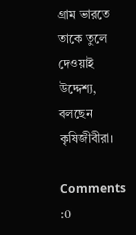গ্রাম ভারতে তাকে তুলে দেওয়াই উদ্দেশ্য, বলছেন কৃষিজীবীরা।

Comments :0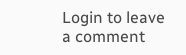Login to leave a comment